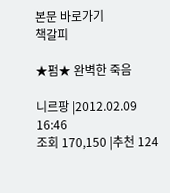본문 바로가기
책갈피

★펌★ 완벽한 죽음

니르팡 |2012.02.09 16:46
조회 170,150 |추천 124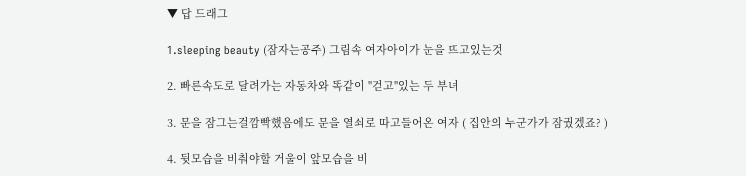▼ 답 드래그

1.sleeping beauty (잠자는공주) 그림속 여자아이가 눈을 뜨고있는것

2. 빠른속도로 달려가는 자동차와 똑같이 "걷고"있는 두 부녀

3. 문을 잠그는걸깜빡했음에도 문을 열쇠로 따고들어온 여자 ( 집안의 누군가가 잠궜겠죠? )

4. 뒷모습을 비춰야할 거울이 앞모습을 비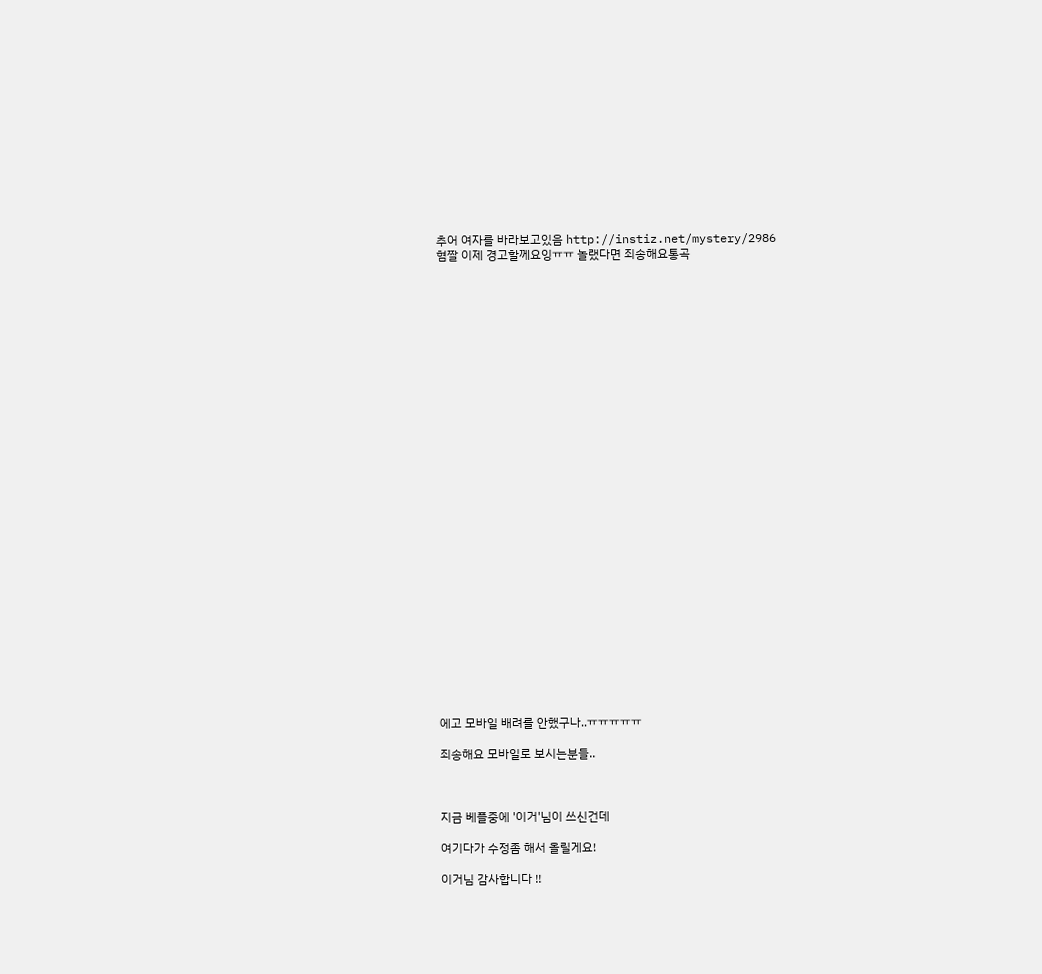추어 여자를 바라보고있음 http://instiz.net/mystery/2986                         혐짤 이제 경고할께요잉ㅠㅠ 놀랬다면 죄송해요통곡





























에고 모바일 배려를 안했구나..ㅠㅠㅠㅠㅠ

죄송해요 모바일로 보시는분들..



지금 베플중에 '이거'님이 쓰신건데

여기다가 수정좀 해서 올릴게요!

이거님 감사합니다 !!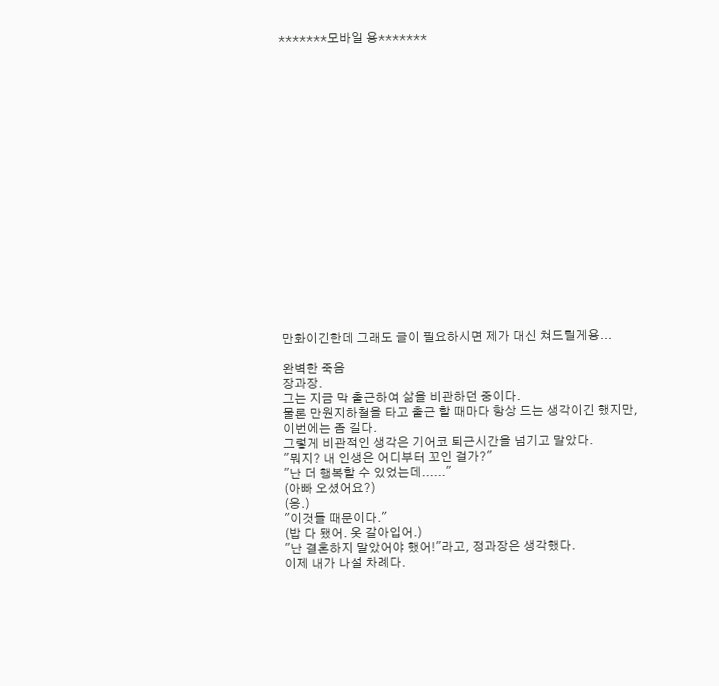*******모바일 용*******



















만화이긴한데 그래도 글이 필요하시면 제가 대신 쳐드릴게용...

완벽한 죽음
장과장.
그는 지금 막 출근하여 삶을 비관하던 중이다.
물론 만원지하철을 타고 출근 할 때마다 항상 드는 생각이긴 했지만,
이번에는 좀 길다.
그렇게 비관적인 생각은 기어코 퇴근시간을 넘기고 말았다.
"뭐지? 내 인생은 어디부터 꼬인 걸가?"
"난 더 행복할 수 있었는데......"
(아빠 오셨어요?)
(응.)
"이것들 때문이다."
(밥 다 됐어. 옷 갈아입어.)
"난 결혼하지 말았어야 했어!"라고, 정과장은 생각했다.
이제 내가 나설 차례다.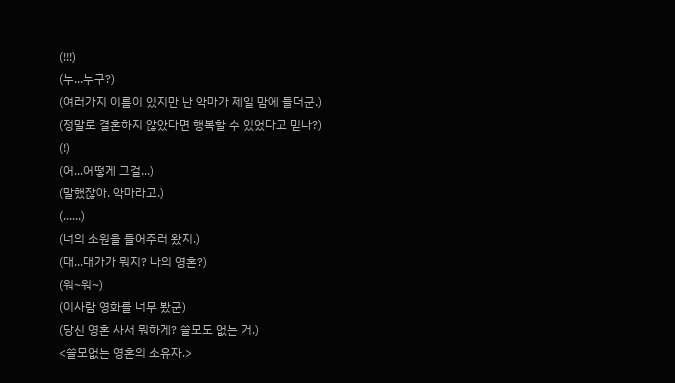(!!!)
(누...누구?)
(여러가지 이름이 있지만 난 악마가 제일 맘에 들더군.)
(정말로 결혼하지 않았다면 행복할 수 있었다고 믿나?)
(!)
(어...어떻게 그걸...)
(말했잖아. 악마라고.)
(......)
(너의 소원을 들어주러 왔지.)
(대...대가가 뭐지? 나의 영혼?)
(워~워~)
(이사람 영화를 너무 봤군)
(당신 영혼 사서 뭐하게? 쓸모도 없는 거.)
<쓸모없는 영혼의 소유자.>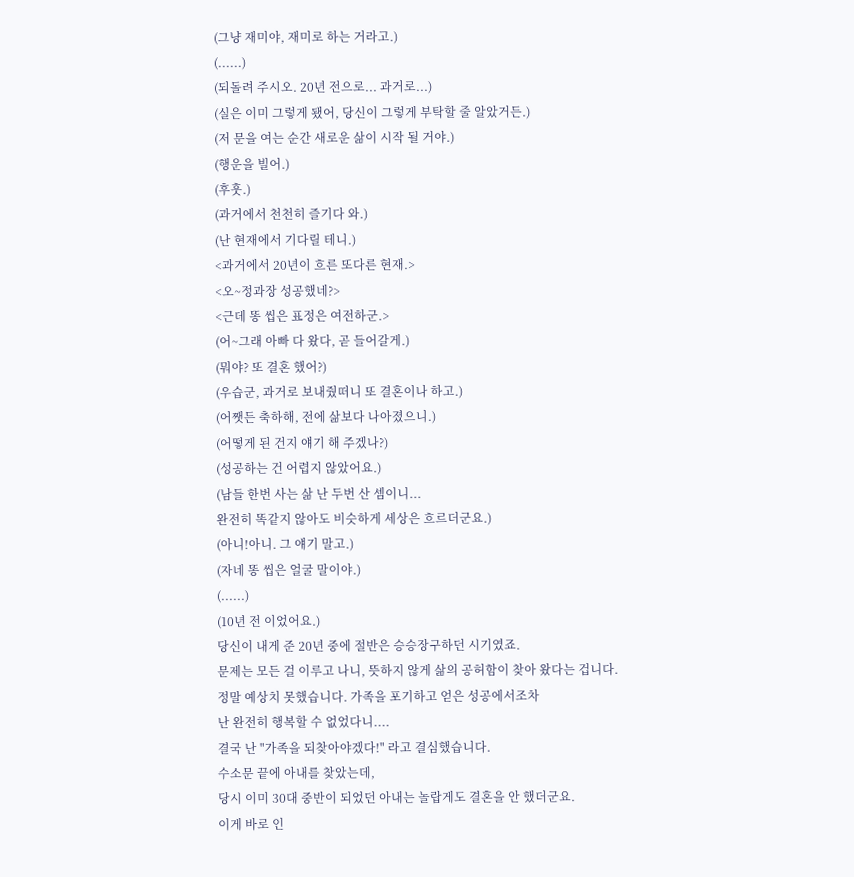(그냥 재미야, 재미로 하는 거라고.)
(......)
(되돌려 주시오. 20년 전으로... 과거로...)
(실은 이미 그렇게 됐어, 당신이 그렇게 부탁할 줄 알았거든.)
(저 문을 여는 순간 새로운 삶이 시작 될 거야.)
(행운을 빌어.)
(후훗.)
(과거에서 천천히 즐기다 와.)
(난 현재에서 기다릴 테니.)
<과거에서 20년이 흐른 또다른 현재.>
<오~정과장 성공했네?>
<근데 똥 씹은 표정은 여전하군.>
(어~그래 아빠 다 왔다, 곧 들어갈게.)
(뭐야? 또 결혼 했어?)
(우습군, 과거로 보내줬떠니 또 결혼이나 하고.)
(어쨋든 축하해, 전에 삶보다 나아졌으니.)
(어떻게 된 건지 얘기 해 주겠나?)
(성공하는 건 어렵지 않았어요.)
(남들 한번 사는 삶 난 두번 산 셈이니...
완전히 똑같지 않아도 비슷하게 세상은 흐르더군요.)
(아니!아니. 그 얘기 말고.)
(자네 똥 씹은 얼굴 말이야.)
(......)
(10년 전 이었어요.)
당신이 내게 준 20년 중에 절반은 승승장구하던 시기였죠.
문제는 모든 걸 이루고 나니, 뜻하지 않게 삶의 공허함이 찾아 왔다는 겁니다.
정말 예상치 못했습니다. 가족을 포기하고 얻은 성공에서조차
난 완전히 행복할 수 없었다니....
결국 난 "가족을 되찾아야겠다!" 라고 결심했습니다.
수소문 끝에 아내를 찾았는데,
당시 이미 30대 중반이 되었던 아내는 놀랍게도 결혼을 안 했더군요.
이게 바로 인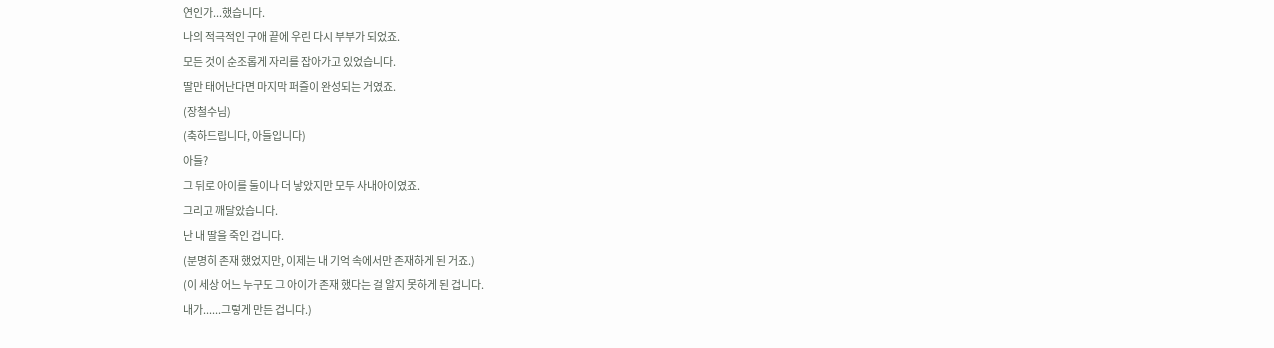연인가...했습니다.
나의 적극적인 구애 끝에 우린 다시 부부가 되었죠.
모든 것이 순조롭게 자리를 잡아가고 있었습니다.
딸만 태어난다면 마지막 퍼즐이 완성되는 거였죠.
(장철수님)
(축하드립니다, 아들입니다)
아들?
그 뒤로 아이를 둘이나 더 낳았지만 모두 사내아이였죠.
그리고 깨달았습니다.
난 내 딸을 죽인 겁니다.
(분명히 존재 했었지만, 이제는 내 기억 속에서만 존재하게 된 거죠.)
(이 세상 어느 누구도 그 아이가 존재 했다는 걸 알지 못하게 된 겁니다.
내가......그렇게 만든 겁니다.)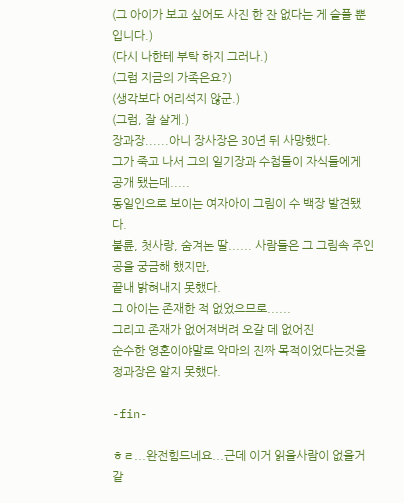(그 아이가 보고 싶어도 사진 한 잔 없다는 게 슬플 뿐 입니다.)
(다시 나한테 부탁 하지 그러나.)
(그럼 지금의 가족은요?)
(생각보다 어리석지 않군.)
(그럼, 잘 살게.)
장과장......아니 장사장은 30년 뒤 사망했다.
그가 죽고 나서 그의 일기장과 수첩들이 자식들에게 공개 됐는데.....
동일인으로 보이는 여자아이 그림이 수 백장 발견됐다.
불륜, 첫사랑, 숨겨논 딸...... 사람들은 그 그림속 주인공을 궁금해 했지만,
끝내 밝혀내지 못했다.
그 아이는 존재한 적 없었으므로......
그리고 존재가 없어져버려 오갈 데 없어진
순수한 영혼이야말로 악마의 진짜 목적이었다는것을
정과장은 알지 못했다.

-fin-

ㅎㄹ...완전힘드네요...근데 이거 읽을사람이 없을거같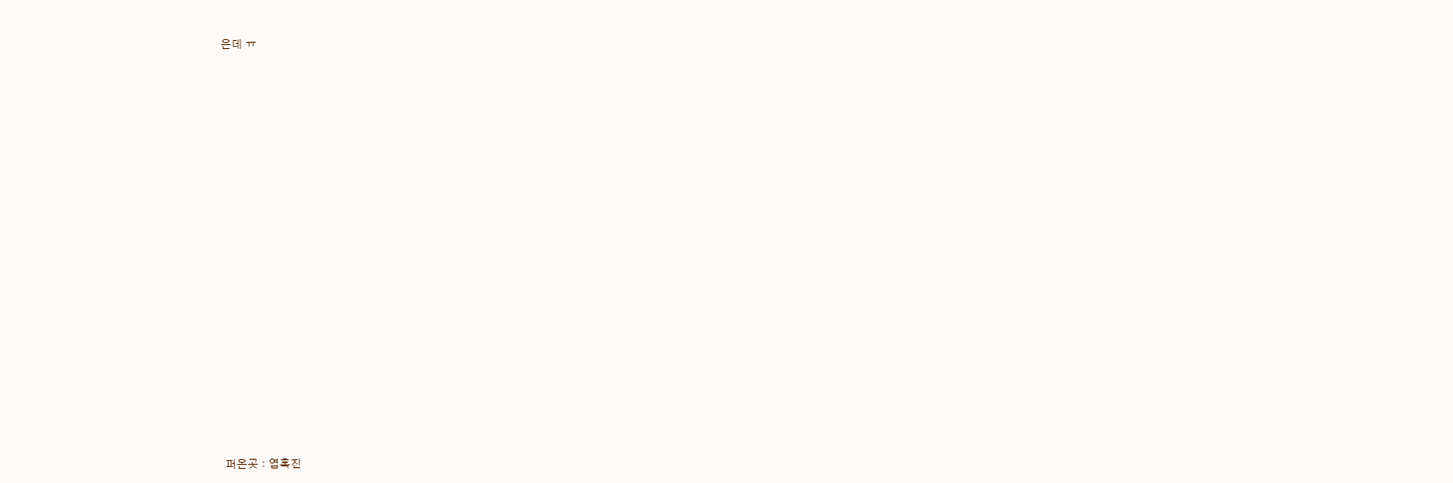은데 ㅠ





























퍼온곳 : 엽혹진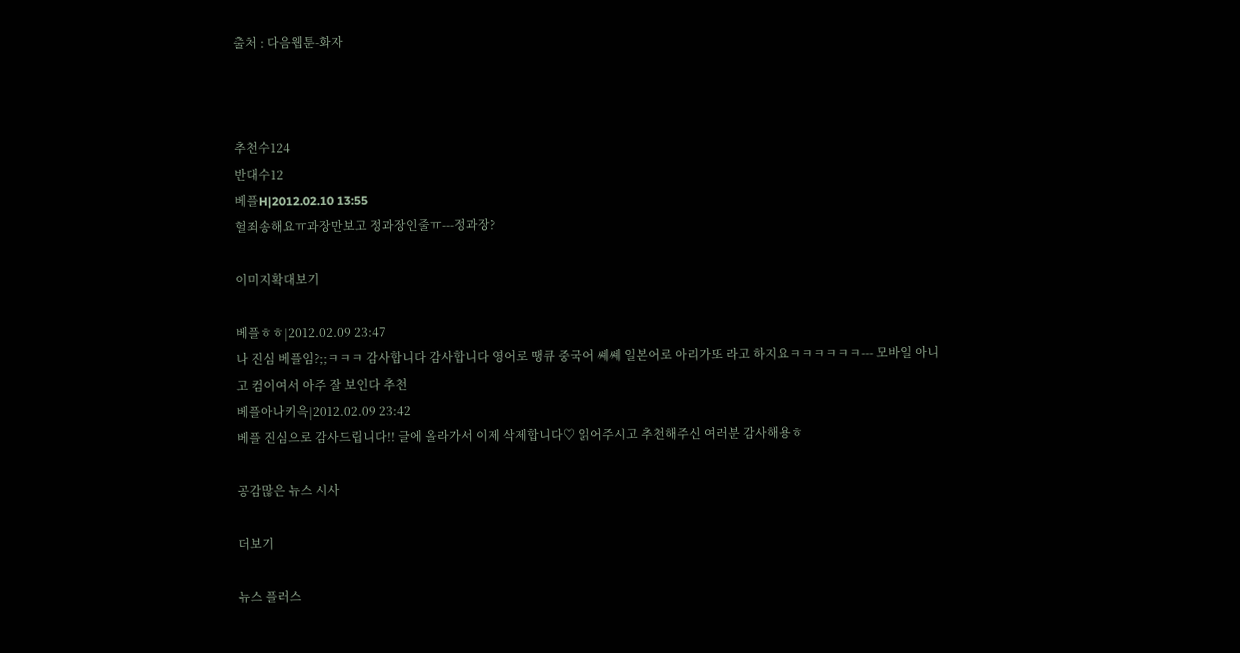출처 : 다음웹툰-화자



추천수124
반대수12
베플H|2012.02.10 13:55
헐죄송해요ㅠ과장만보고 정과장인줄ㅠ---정과장?

이미지확대보기

베플ㅎㅎ|2012.02.09 23:47
나 진심 베플임?;;ㅋㅋㅋ 감사합니다 감사합니다 영어로 땡큐 중국어 쎼쎼 일본어로 아리가또 라고 하지요ㅋㅋㅋㅋㅋㅋ--- 모바일 아니고 컴이여서 아주 잘 보인다 추천
베플아나키윽|2012.02.09 23:42
베플 진심으로 감사드립니다!! 글에 올라가서 이제 삭제합니다♡ 읽어주시고 추천해주신 여러분 감사해용ㅎ

공감많은 뉴스 시사

더보기

뉴스 플러스